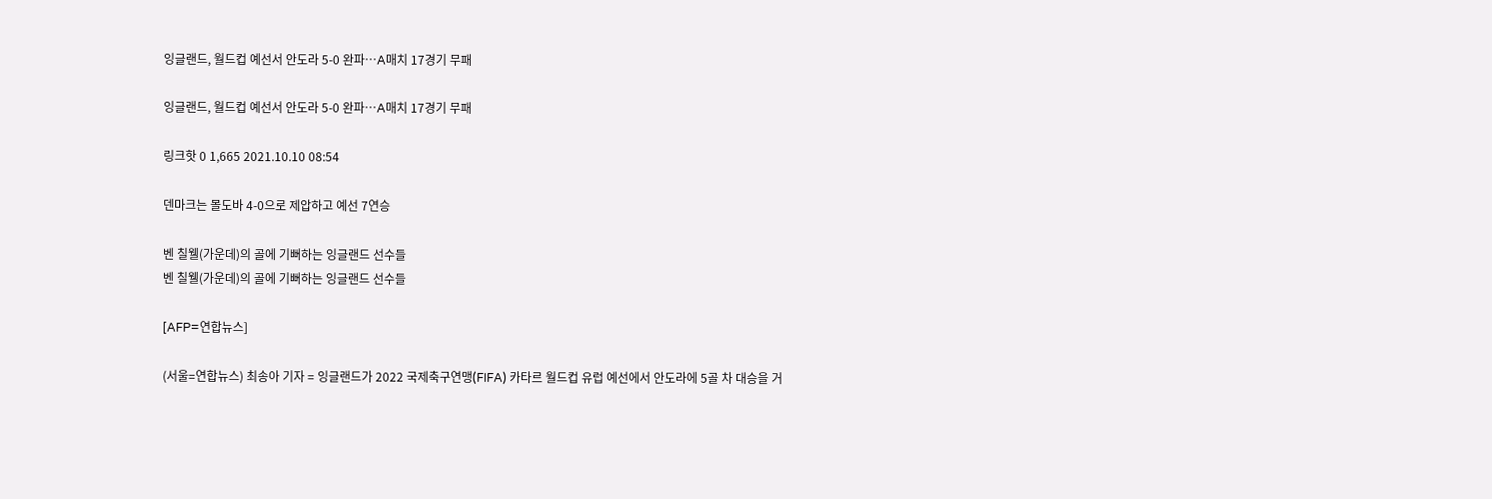잉글랜드, 월드컵 예선서 안도라 5-0 완파…A매치 17경기 무패

잉글랜드, 월드컵 예선서 안도라 5-0 완파…A매치 17경기 무패

링크핫 0 1,665 2021.10.10 08:54

덴마크는 몰도바 4-0으로 제압하고 예선 7연승

벤 칠웰(가운데)의 골에 기뻐하는 잉글랜드 선수들
벤 칠웰(가운데)의 골에 기뻐하는 잉글랜드 선수들

[AFP=연합뉴스]

(서울=연합뉴스) 최송아 기자 = 잉글랜드가 2022 국제축구연맹(FIFA) 카타르 월드컵 유럽 예선에서 안도라에 5골 차 대승을 거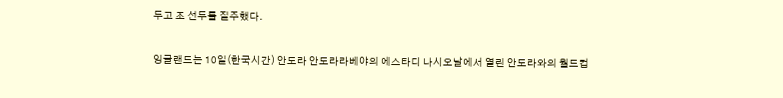두고 조 선두를 질주했다.

잉글랜드는 10일(한국시간) 안도라 안도라라베야의 에스타디 나시오날에서 열린 안도라와의 월드컵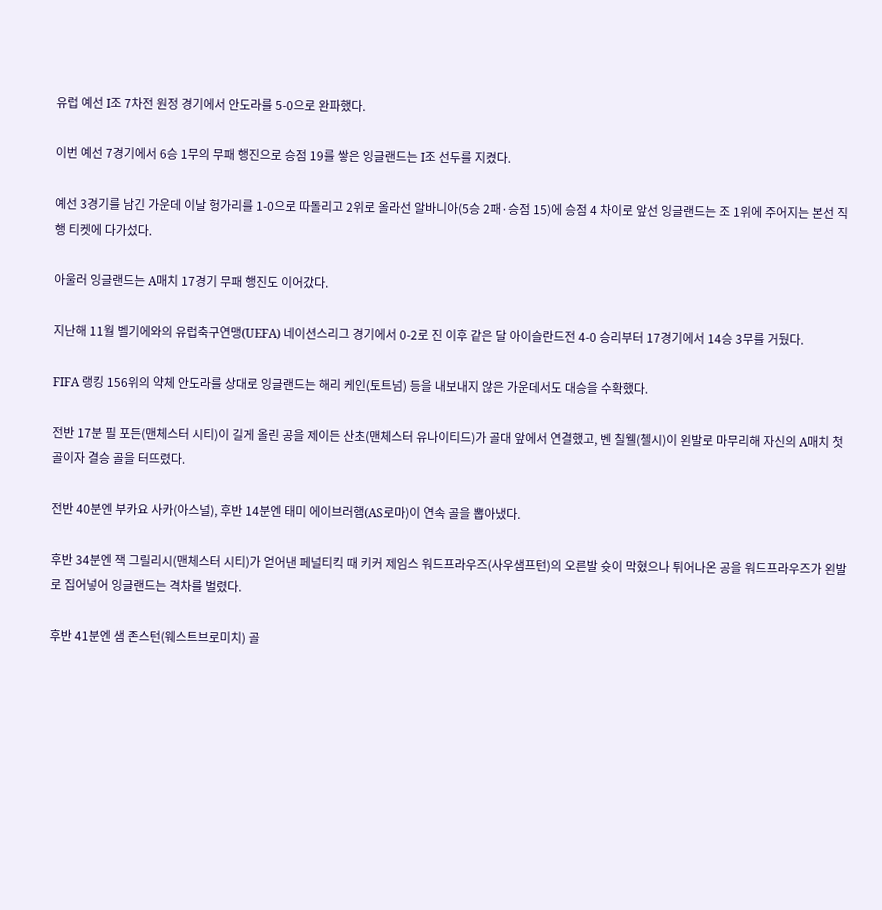유럽 예선 I조 7차전 원정 경기에서 안도라를 5-0으로 완파했다.

이번 예선 7경기에서 6승 1무의 무패 행진으로 승점 19를 쌓은 잉글랜드는 I조 선두를 지켰다.

예선 3경기를 남긴 가운데 이날 헝가리를 1-0으로 따돌리고 2위로 올라선 알바니아(5승 2패·승점 15)에 승점 4 차이로 앞선 잉글랜드는 조 1위에 주어지는 본선 직행 티켓에 다가섰다.

아울러 잉글랜드는 A매치 17경기 무패 행진도 이어갔다.

지난해 11월 벨기에와의 유럽축구연맹(UEFA) 네이션스리그 경기에서 0-2로 진 이후 같은 달 아이슬란드전 4-0 승리부터 17경기에서 14승 3무를 거뒀다.

FIFA 랭킹 156위의 약체 안도라를 상대로 잉글랜드는 해리 케인(토트넘) 등을 내보내지 않은 가운데서도 대승을 수확했다.

전반 17분 필 포든(맨체스터 시티)이 길게 올린 공을 제이든 산초(맨체스터 유나이티드)가 골대 앞에서 연결했고, 벤 칠웰(첼시)이 왼발로 마무리해 자신의 A매치 첫 골이자 결승 골을 터뜨렸다.

전반 40분엔 부카요 사카(아스널), 후반 14분엔 태미 에이브러햄(AS로마)이 연속 골을 뽑아냈다.

후반 34분엔 잭 그릴리시(맨체스터 시티)가 얻어낸 페널티킥 때 키커 제임스 워드프라우즈(사우샘프턴)의 오른발 슛이 막혔으나 튀어나온 공을 워드프라우즈가 왼발로 집어넣어 잉글랜드는 격차를 벌렸다.

후반 41분엔 샘 존스턴(웨스트브로미치) 골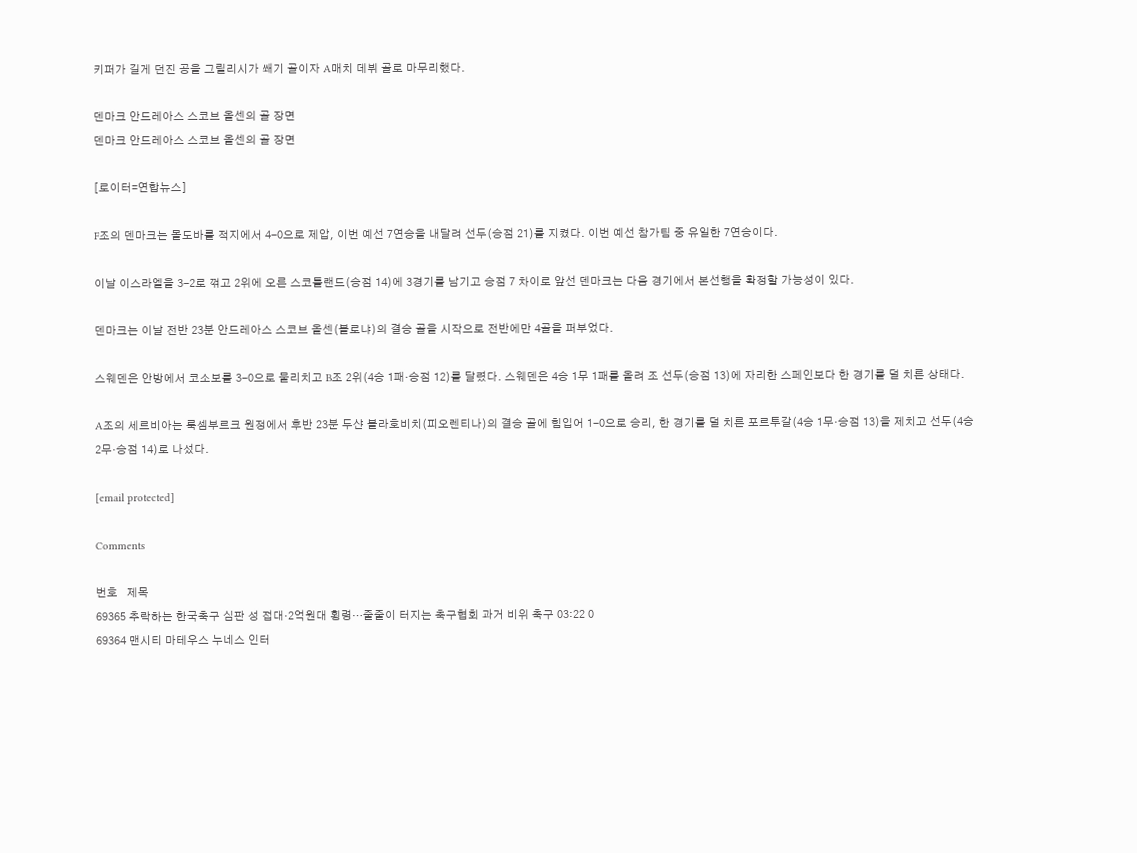키퍼가 길게 던진 공을 그릴리시가 쐐기 골이자 A매치 데뷔 골로 마무리했다.

덴마크 안드레아스 스코브 올센의 골 장면
덴마크 안드레아스 스코브 올센의 골 장면

[로이터=연합뉴스]

F조의 덴마크는 몰도바를 적지에서 4-0으로 제압, 이번 예선 7연승을 내달려 선두(승점 21)를 지켰다. 이번 예선 참가팀 중 유일한 7연승이다.

이날 이스라엘을 3-2로 꺾고 2위에 오른 스코틀랜드(승점 14)에 3경기를 남기고 승점 7 차이로 앞선 덴마크는 다음 경기에서 본선행을 확정할 가능성이 있다.

덴마크는 이날 전반 23분 안드레아스 스코브 올센(볼로냐)의 결승 골을 시작으로 전반에만 4골을 퍼부었다.

스웨덴은 안방에서 코소보를 3-0으로 물리치고 B조 2위(4승 1패·승점 12)를 달렸다. 스웨덴은 4승 1무 1패를 올려 조 선두(승점 13)에 자리한 스페인보다 한 경기를 덜 치른 상태다.

A조의 세르비아는 룩셈부르크 원정에서 후반 23분 두샨 블라호비치(피오렌티나)의 결승 골에 힘입어 1-0으로 승리, 한 경기를 덜 치른 포르투갈(4승 1무·승점 13)을 제치고 선두(4승 2무·승점 14)로 나섰다.

[email protected]

Comments

번호   제목
69365 추락하는 한국축구 심판 성 접대·2억원대 횡령…줄줄이 터지는 축구협회 과거 비위 축구 03:22 0
69364 맨시티 마테우스 누네스 인터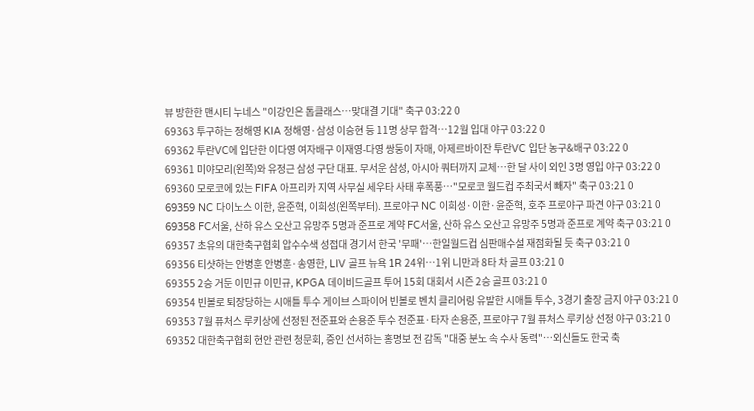뷰 방한한 맨시티 누네스 "이강인은 톱클래스…맞대결 기대" 축구 03:22 0
69363 투구하는 정해영 KIA 정해영·삼성 이승현 등 11명 상무 합격…12월 입대 야구 03:22 0
69362 투란VC에 입단한 이다영 여자배구 이재영-다영 쌍둥이 자매, 아제르바이잔 투란VC 입단 농구&배구 03:22 0
69361 미야모리(왼쪽)와 유정근 삼성 구단 대표. 무서운 삼성, 아시아 쿼터까지 교체…한 달 사이 외인 3명 영입 야구 03:22 0
69360 모로코에 있는 FIFA 아프리카 지역 사무실 세우타 사태 후폭풍…"모로코 월드컵 주최국서 빼자" 축구 03:21 0
69359 NC 다이노스 이한, 윤준혁, 이희성(왼쪽부터). 프로야구 NC 이희성·이한·윤준혁, 호주 프로야구 파견 야구 03:21 0
69358 FC서울, 산하 유스 오산고 유망주 5명과 준프로 계약 FC서울, 산하 유스 오산고 유망주 5명과 준프로 계약 축구 03:21 0
69357 초유의 대한축구협회 압수수색 성접대 경기서 한국 '무패'…한일월드컵 심판매수설 재점화될 듯 축구 03:21 0
69356 티샷하는 안병훈 안병훈·송영한, LIV 골프 뉴욕 1R 24위…1위 니만과 8타 차 골프 03:21 0
69355 2승 거둔 이민규 이민규, KPGA 데이비드골프 투어 15회 대회서 시즌 2승 골프 03:21 0
69354 빈볼로 퇴장당하는 시애틀 투수 게이브 스파이어 빈볼로 벤치 클리어링 유발한 시애틀 투수, 3경기 출장 금지 야구 03:21 0
69353 7월 퓨처스 루키상에 선정된 전준표와 손용준 투수 전준표·타자 손용준, 프로야구 7월 퓨처스 루키상 선정 야구 03:21 0
69352 대한축구협회 현안 관련 청문회, 증인 선서하는 홍명보 전 감독 "대중 분노 속 수사 동력"…외신들도 한국 축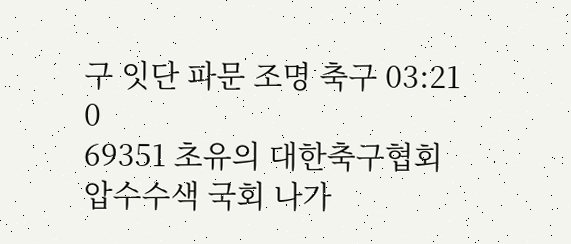구 잇단 파문 조명 축구 03:21 0
69351 초유의 대한축구협회 압수수색 국회 나가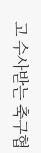고 수사받는 축구협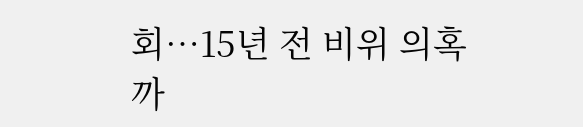회…15년 전 비위 의혹까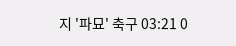지 '파묘' 축구 03:21 0